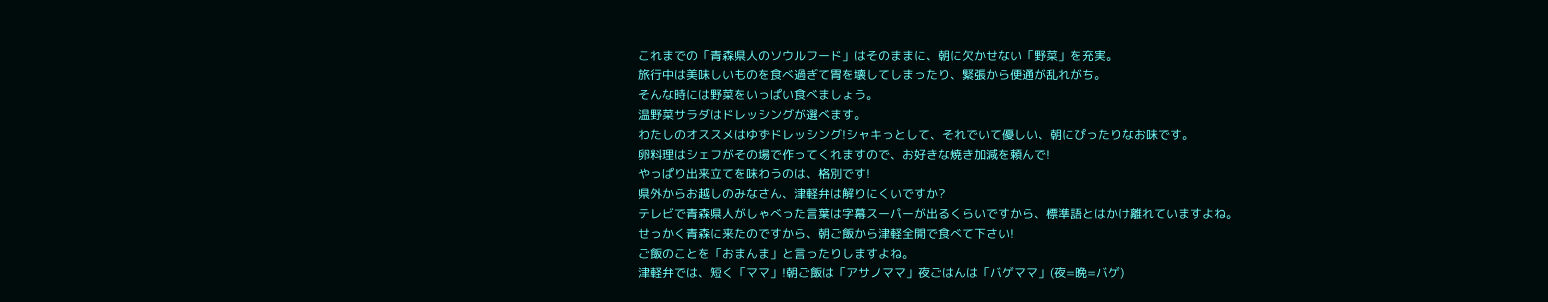これまでの「青森県人のソウルフード」はそのままに、朝に欠かせない「野菜」を充実。
旅行中は美味しいものを食べ過ぎて胃を壊してしまったり、緊張から便通が乱れがち。
そんな時には野菜をいっぱい食べましょう。
温野菜サラダはドレッシングが選べます。
わたしのオススメはゆずドレッシング!シャキっとして、それでいて優しい、朝にぴったりなお味です。
卵料理はシェフがその場で作ってくれますので、お好きな焼き加減を頼んで!
やっぱり出来立てを味わうのは、格別です!
県外からお越しのみなさん、津軽弁は解りにくいですか?
テレビで青森県人がしゃべった言葉は字幕スーパーが出るくらいですから、標準語とはかけ離れていますよね。
せっかく青森に来たのですから、朝ご飯から津軽全開で食べて下さい!
ご飯のことを「おまんま」と言ったりしますよね。
津軽弁では、短く「ママ」!朝ご飯は「アサノママ」夜ごはんは「バゲママ」(夜=晩=バゲ)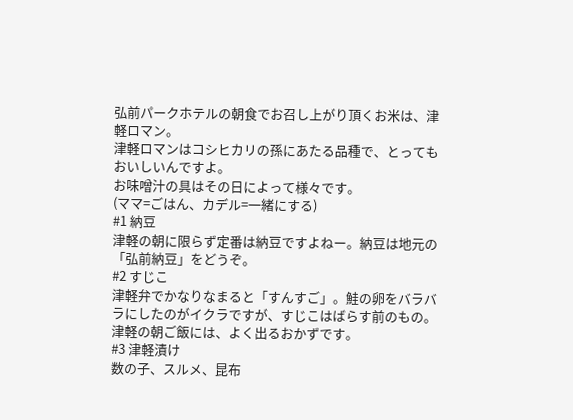弘前パークホテルの朝食でお召し上がり頂くお米は、津軽ロマン。
津軽ロマンはコシヒカリの孫にあたる品種で、とってもおいしいんですよ。
お味噌汁の具はその日によって様々です。
(ママ=ごはん、カデル=一緒にする)
#1 納豆
津軽の朝に限らず定番は納豆ですよねー。納豆は地元の「弘前納豆」をどうぞ。
#2 すじこ
津軽弁でかなりなまると「すんすご」。鮭の卵をバラバラにしたのがイクラですが、すじこはばらす前のもの。
津軽の朝ご飯には、よく出るおかずです。
#3 津軽漬け
数の子、スルメ、昆布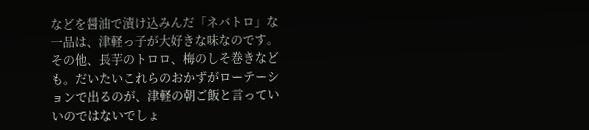などを醤油で漬け込みんだ「ネバトロ」な一品は、津軽っ子が大好きな味なのです。
その他、長芋のトロロ、梅のしそ巻きなども。だいたいこれらのおかずがローテーションで出るのが、津軽の朝ご飯と言っていいのではないでしょ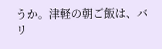うか。津軽の朝ご飯は、バリ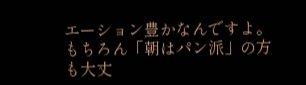エーション豊かなんですよ。
もちろん「朝はパン派」の方も大丈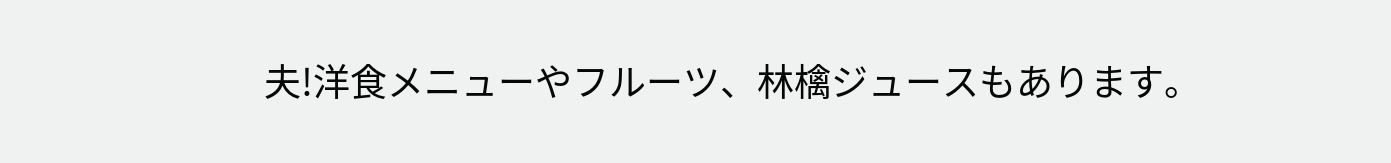夫!洋食メニューやフルーツ、林檎ジュースもあります。